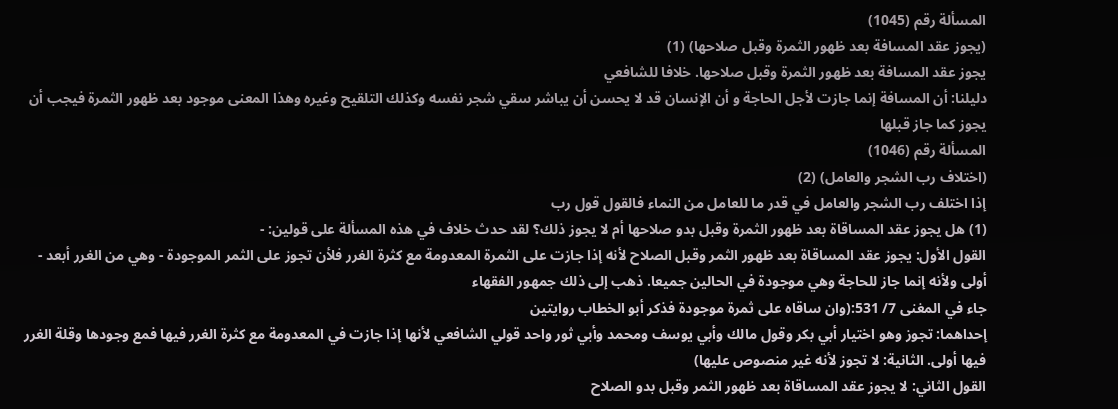المسألة رقم (1045)
(يجوز عقد المسافة بعد ظهور الثمرة وقبل صلاحها) (1)
يجوز عقد المسافة بعد ظهور الثمرة وقبل صلاحها. خلافا للشافعي
دليلنا: أن المسافة إنما جازت لأجل الحاجة و أن الإنسان قد لا يحسن أن يباشر سقي شجر نفسه وكذلك التلقيح وغيره وهذا المعنى موجود بعد ظهور الثمرة فيجب أن يجوز كما جاز قبلها
المسألة رقم (1046)
(اختلاف رب الشجر والعامل) (2)
إذا اختلف رب الشجر والعامل في قدر ما للعامل من النماء فالقول قول رب
(1) هل يجوز عقد المساقاة بعد ظهور الثمرة وقبل بدو صلاحها أم لا يجوز ذلك؟ لقد حدث خلاف في هذه المسألة على قولين: -
القول الأول: يجوز عقد المساقاة بعد ظهور الثمر وقبل الصلاح لأنه إذا جازت على الثمرة المعدومة مع كثرة الغرر فلأن تجوز على الثمر الموجودة - وهي من الغرر أبعد - أولى ولأنه إنما جاز للحاجة وهي موجودة في الحالين جميعا. ذهب إلى ذلك جمهور الفقهاء
جاء في المغنى 7/ 531:(وان ساقاه على ثمرة موجودة فذكر أبو الخطاب روايتين
إحداهما: تجوز وهو اختيار أبي بكر وقول مالك وأبي يوسف ومحمد وأبي ثور واحد قولي الشافعي لأنها إذا جازت في المعدومة مع كثرة الغرر فيها فمع وجودها وقلة الغرر فيها أولى. الثانية: لا تجوز لأنه غير منصوص عليها)
القول الثاني: لا يجوز عقد المساقاة بعد ظهور الثمر وقبل بدو الصلاح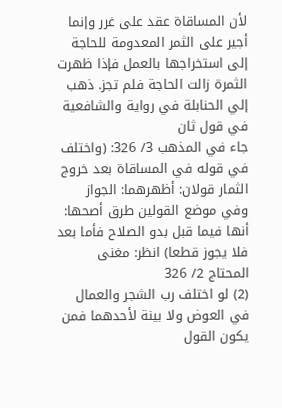لأن المساقاة عقد على غرر وإنما أجير على الثمر المعدومة للحاجة إلى استخراجها بالعمل فإذا ظهرت الثمرة زالت الحاجة فلم تجز. ذهب إلي الحنابلة في رواية والشافعية في قول ثان
جاء في المذهب 3/ 326: (واختلف في قوله في المساقاة بعد خروج الثمار قولان: أظهرهما: الجواز وفي موضع القولين طرق أصحها: أنها فيما قبل بدو الصلاح فأما بعد فلا يجوز قطعا) انظر: مغنى المحتاج 2/ 326
(2) لو اختلف رب الشجر والعمال في العوض ولا بينة لأحدهما فمن يكون القول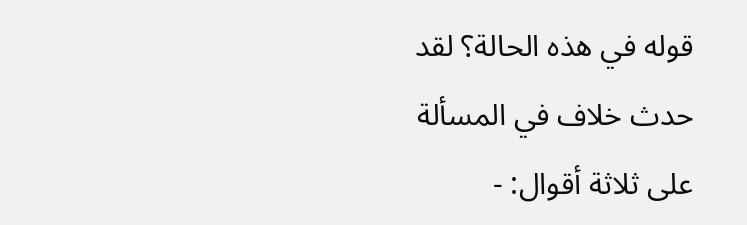قوله في هذه الحالة؟ لقد حدث خلاف في المسألة على ثلاثة أقوال: -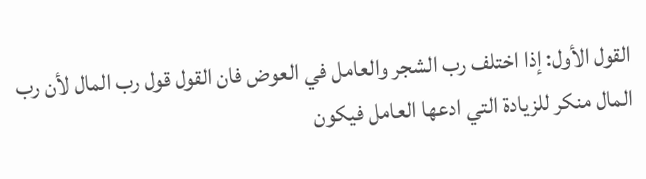القول الأول: إذا اختلف رب الشجر والعامل في العوض فان القول قول رب المال لأن رب المال منكر للزيادة التي ادعها العامل فيكون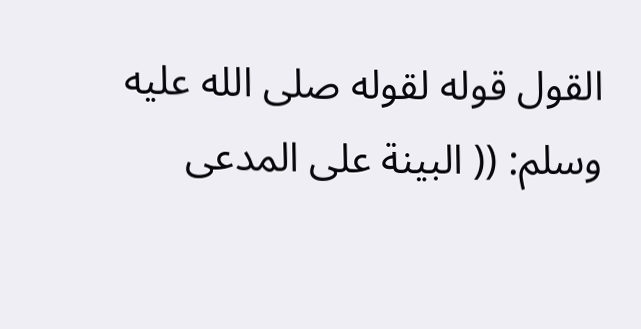القول قوله لقوله صلى الله عليه وسلم: (( البينة على المدعى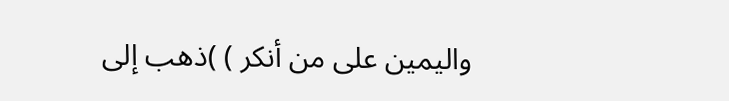واليمين على من أنكر ) )ذهب إلى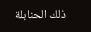ذلك الحنابلة